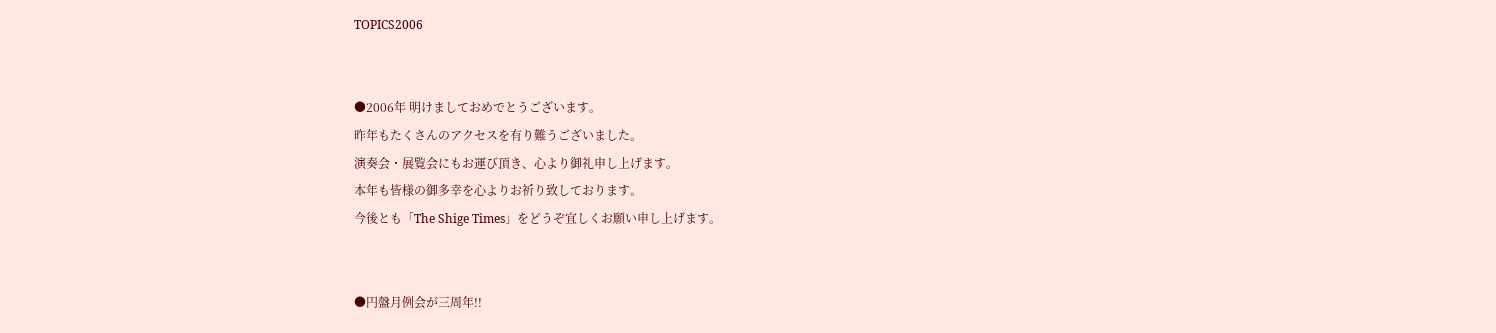TOPICS2006


●2006年 明けましておめでとうございます。
昨年もたくさんのアクセスを有り難うございました。
演奏会・展覧会にもお運び頂き、心より御礼申し上げます。
本年も皆様の御多幸を心よりお祈り致しております。
今後とも「The Shige Times」をどうぞ宜しくお願い申し上げます。


●円盤月例会が三周年!!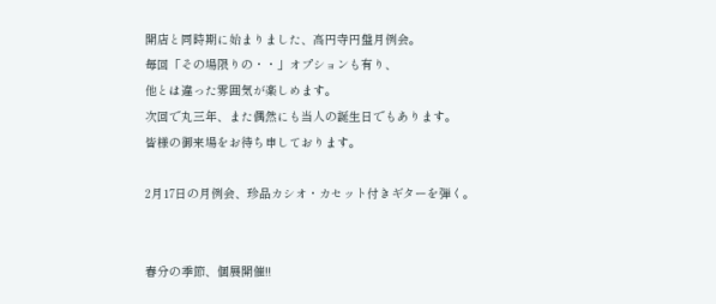開店と同時期に始まりました、高円寺円盤月例会。
毎回「その場限りの・・」オプションも有り、
他とは違った雰囲気が楽しめます。
次回で丸三年、また偶然にも当人の誕生日でもあります。
皆様の御来場をお待ち申しております。

2月17日の月例会、珍品カシオ・カセット付きギターを弾く。


春分の季節、個展開催!!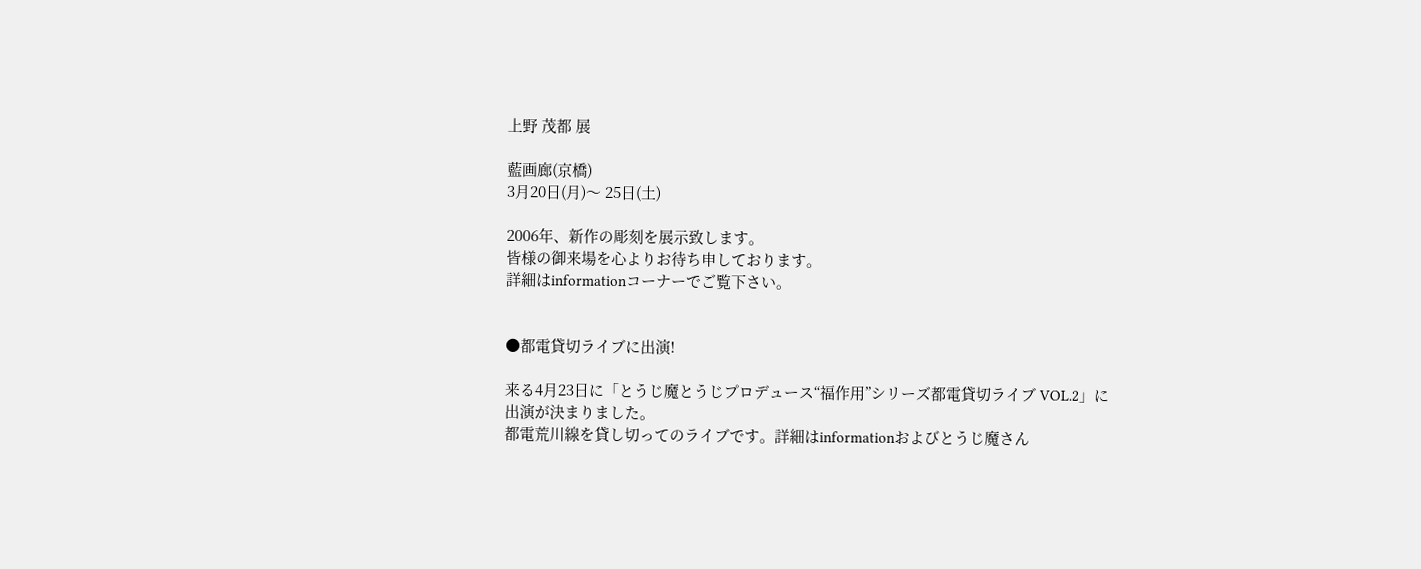上野 茂都 展

藍画廊(京橋)
3月20日(月)〜 25日(土)

2006年、新作の彫刻を展示致します。
皆様の御来場を心よりお待ち申しております。
詳細はinformationコーナーでご覧下さい。


●都電貸切ライブに出演!

来る4月23日に「とうじ魔とうじプロデュース“福作用”シリーズ都電貸切ライブ VOL.2」に
出演が決まりました。
都電荒川線を貸し切ってのライブです。詳細はinformationおよびとうじ魔さん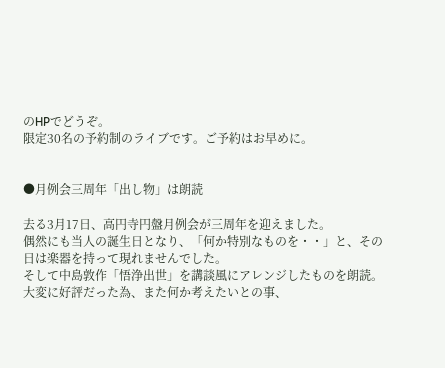のHPでどうぞ。
限定30名の予約制のライブです。ご予約はお早めに。


●月例会三周年「出し物」は朗読

去る3月17日、高円寺円盤月例会が三周年を迎えました。
偶然にも当人の誕生日となり、「何か特別なものを・・」と、その日は楽器を持って現れませんでした。
そして中島敦作「悟浄出世」を講談風にアレンジしたものを朗読。
大変に好評だった為、また何か考えたいとの事、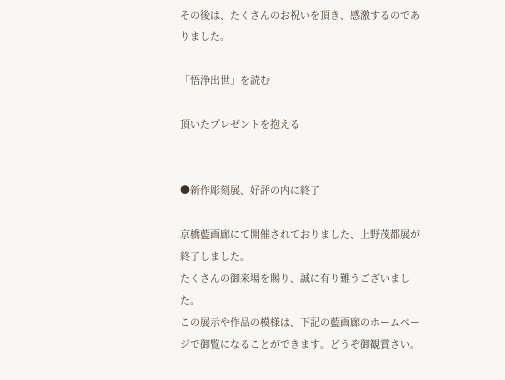その後は、たくさんのお祝いを頂き、感激するのでありました。

「悟浄出世」を読む

頂いたプレゼントを抱える


●新作彫刻展、好評の内に終了

京橋藍画廊にて開催されておりました、上野茂都展が終了しました。
たくさんの御来場を賜り、誠に有り難うございました。
この展示や作品の模様は、下記の藍画廊のホームページで御覧になることができます。どうぞ御観賞さい。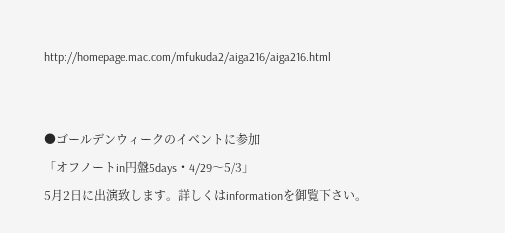http://homepage.mac.com/mfukuda2/aiga216/aiga216.html


●ゴールデンウィークのイベントに参加
「オフノートin円盤5days・4/29〜5/3」
5月2日に出演致します。詳しくはinformationを御覧下さい。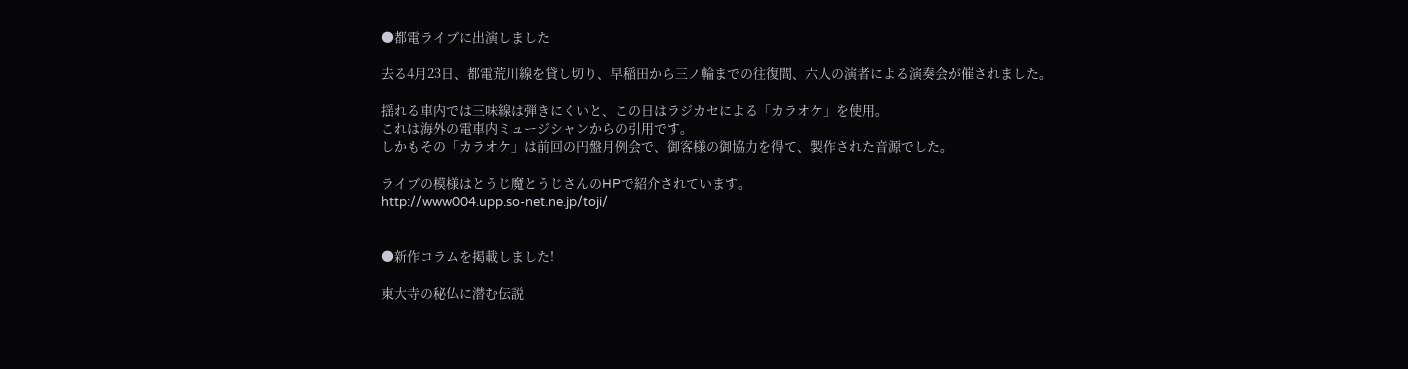●都電ライブに出演しました

去る4月23日、都電荒川線を貸し切り、早稲田から三ノ輪までの往復間、六人の演者による演奏会が催されました。

揺れる車内では三味線は弾きにくいと、この日はラジカセによる「カラオケ」を使用。
これは海外の電車内ミュージシャンからの引用です。
しかもその「カラオケ」は前回の円盤月例会で、御客様の御協力を得て、製作された音源でした。

ライブの模様はとうじ魔とうじさんのHPで紹介されています。
http://www004.upp.so-net.ne.jp/toji/


●新作コラムを掲載しました!

東大寺の秘仏に潜む伝説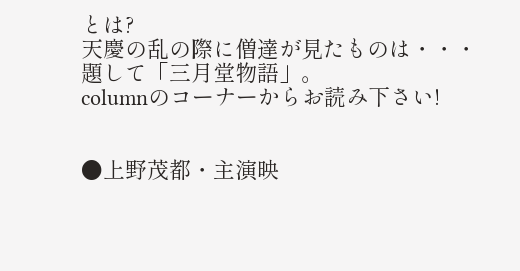とは?
天慶の乱の際に僧達が見たものは・・・
題して「三月堂物語」。
columnのコーナーからお読み下さい!


●上野茂都・主演映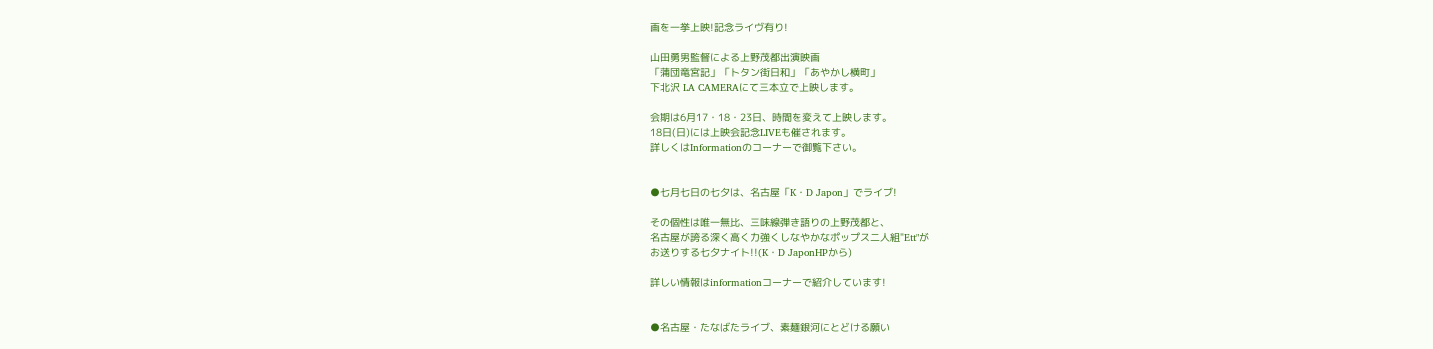画を一挙上映!記念ライヴ有り!

山田勇男監督による上野茂都出演映画
「蒲団竜宮記」「トタン街日和」「あやかし横町」
下北沢 LA CAMERAにて三本立で上映します。

会期は6月17・18・23日、時間を変えて上映します。
18日(日)には上映会記念LIVEも催されます。
詳しくはInformationのコーナーで御覧下さい。


●七月七日の七夕は、名古屋「K・D Japon」でライブ!

その個性は唯一無比、三味線弾き語りの上野茂都と、
名古屋が誇る深く高く力強くしなやかなポップス二人組"Ett"が
お送りする七夕ナイト!!(K・D JaponHPから)

詳しい情報はinformationコーナーで紹介しています!


●名古屋・たなばたライブ、素麺銀河にとどける願い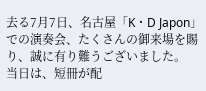去る7月7日、名古屋「K・D Japon」での演奏会、たくさんの御来場を賜り、誠に有り難うございました。
当日は、短冊が配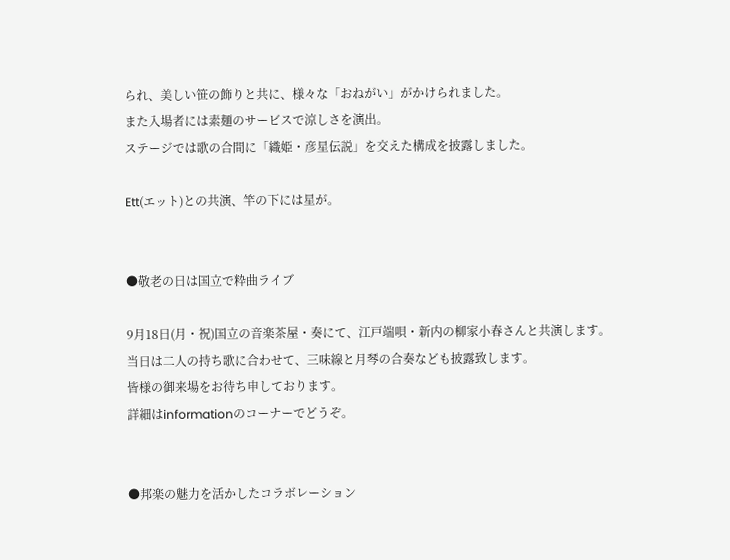られ、美しい笹の飾りと共に、様々な「おねがい」がかけられました。
また入場者には素麺のサービスで涼しさを演出。
ステージでは歌の合間に「織姫・彦星伝説」を交えた構成を披露しました。

Ett(エット)との共演、竿の下には星が。


●敬老の日は国立で粋曲ライブ

9月18日(月・祝)国立の音楽茶屋・奏にて、江戸端唄・新内の柳家小春さんと共演します。
当日は二人の持ち歌に合わせて、三味線と月琴の合奏なども披露致します。
皆様の御来場をお待ち申しております。
詳細はinformationのコーナーでどうぞ。


●邦楽の魅力を活かしたコラボレーション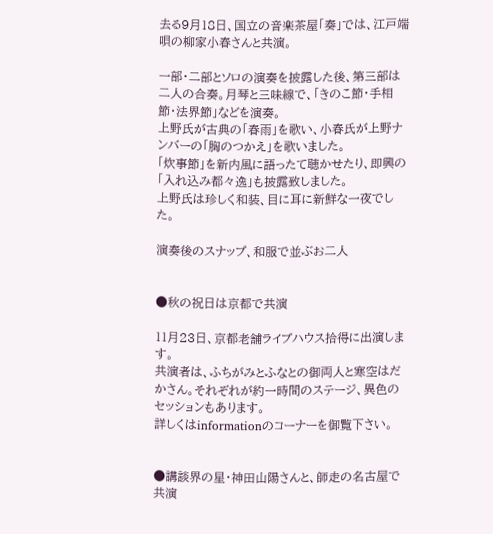去る9月18日、国立の音楽茶屋「奏」では、江戸端唄の柳家小春さんと共演。

一部・二部とソロの演奏を披露した後、第三部は二人の合奏。月琴と三味線で、「きのこ節・手相節・法界節」などを演奏。
上野氏が古典の「春雨」を歌い、小春氏が上野ナンバーの「胸のつかえ」を歌いました。
「炊事節」を新内風に語ったて聴かせたり、即興の「入れ込み都々逸」も披露致しました。
上野氏は珍しく和装、目に耳に新鮮な一夜でした。

演奏後のスナップ、和服で並ぶお二人


●秋の祝日は京都で共演

11月23日、京都老舗ライブハウス拾得に出演します。
共演者は、ふちがみとふなとの御両人と寒空はだかさん。それぞれが約一時間のステージ、異色のセッションもあります。
詳しくはinformationのコーナーを御覧下さい。


●講談界の星・神田山陽さんと、師走の名古屋で共演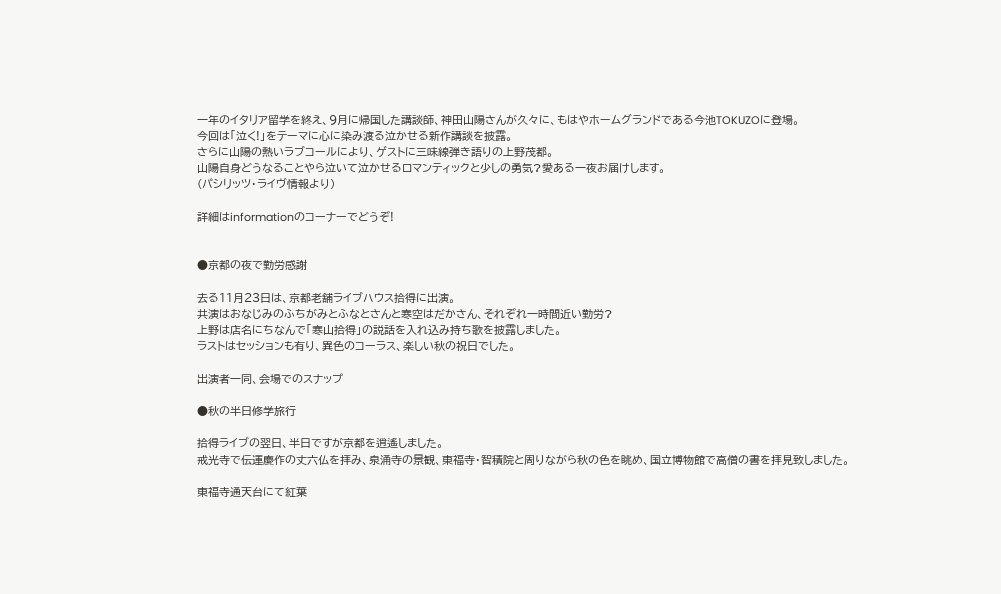一年のイタリア留学を終え、9月に帰国した講談師、神田山陽さんが久々に、もはやホームグランドである今池TOKUZOに登場。
今回は「泣く!」をテーマに心に染み渡る泣かせる新作講談を披露。
さらに山陽の熱いラブコールにより、ゲストに三味線弾き語りの上野茂都。
山陽自身どうなることやら泣いて泣かせるロマンティックと少しの勇気?愛ある一夜お届けします。
(パシリッツ・ライヴ情報より)

詳細はinformationのコーナーでどうぞ!


●京都の夜で勤労感謝

去る11月23日は、京都老舗ライブハウス拾得に出演。
共演はおなじみのふちがみとふなとさんと寒空はだかさん、それぞれ一時間近い勤労?
上野は店名にちなんで「寒山拾得」の説話を入れ込み持ち歌を披露しました。
ラストはセッションも有り、異色のコーラス、楽しい秋の祝日でした。

出演者一同、会場でのスナップ

●秋の半日修学旅行

拾得ライブの翌日、半日ですが京都を逍遙しました。
戒光寺で伝運慶作の丈六仏を拝み、泉涌寺の景観、東福寺・智積院と周りながら秋の色を眺め、国立博物館で高僧の書を拝見致しました。

東福寺通天台にて紅葉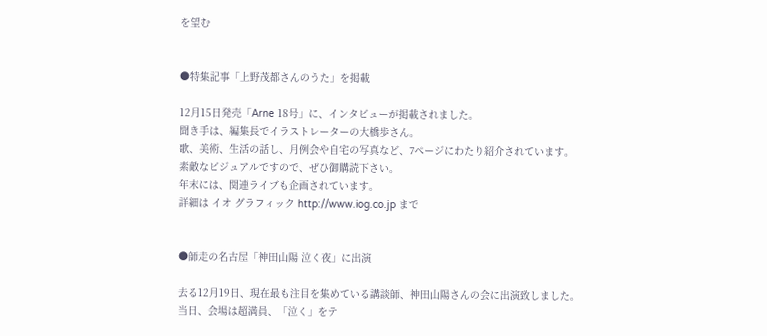を望む


●特集記事「上野茂都さんのうた」を掲載

12月15日発売「Arne 18号」に、インタビューが掲載されました。
聞き手は、編集長でイラストレーターの大橋歩さん。
歌、美術、生活の話し、月例会や自宅の写真など、7ページにわたり紹介されています。
素敵なビジュアルですので、ぜひ御購読下さい。
年末には、関連ライブも企画されています。
詳細は イオ グラフィック http://www.iog.co.jp まで


●師走の名古屋「神田山陽 泣く夜」に出演

去る12月19日、現在最も注目を集めている講談師、神田山陽さんの会に出演致しました。
当日、会場は超満員、「泣く」をテ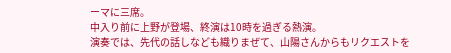ーマに三席。
中入り前に上野が登場、終演は10時を過ぎる熱演。
演奏では、先代の話しなども織りまぜて、山陽さんからもリクエストを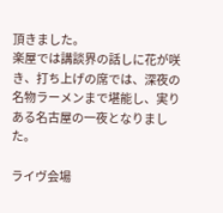頂きました。
楽屋では講談界の話しに花が咲き、打ち上げの席では、深夜の名物ラーメンまで堪能し、実りある名古屋の一夜となりました。

ライヴ会場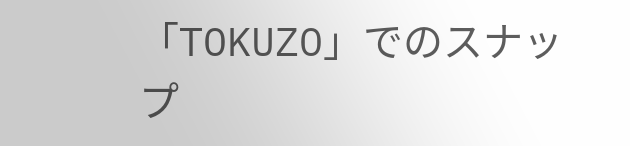「TOKUZO」でのスナップ